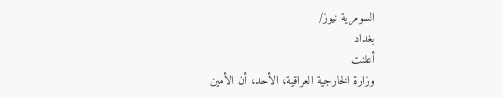السومرية نيوز/
بغداد
أعلنت
وزارة الخارجية العراقية، الأحد، أن الأمين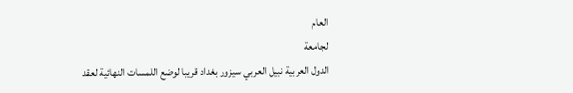العام
لجامعة
الدول العربية نبيل العربي سيزور بغداد قريبا لوضع اللمسات النهائية لعقد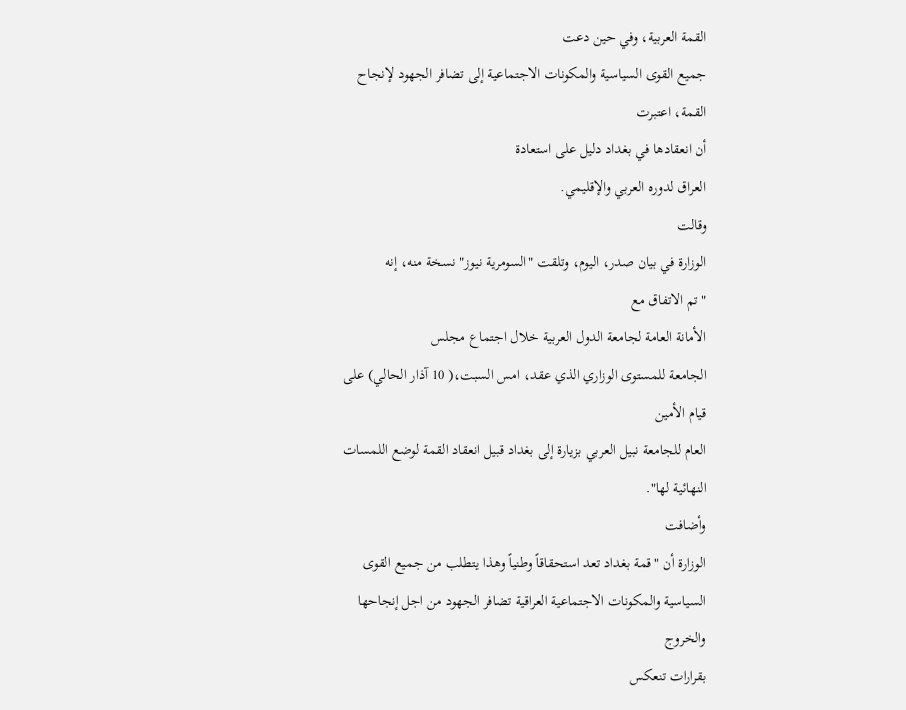القمة العربية، وفي حين دعت
جميع القوى السياسية والمكونات الاجتماعية إلى تضافر الجهود لإنجاح القمة، اعتبرت
أن انعقادها في بغداد دليل على استعادة
العراق لدوره العربي والإقليمي.
وقالت
الوزارة في بيان صدر، اليوم، وتلقت "السومرية نيوز" نسخة منه، إنه
"تم الاتفاق مع
الأمانة العامة لجامعة الدول العربية خلال اجتماع مجلس
الجامعة للمستوى الوزاري الذي عقد، امس السبت،( 10 آذار الحالي) على قيام الأمين
العام للجامعة نبيل العربي بزيارة إلى بغداد قبيل انعقاد القمة لوضع اللمسات
النهائية لها".
وأضافت
الوزارة أن "قمة بغداد تعد استحقاقاً وطنياً وهذا يتطلب من جميع القوى
السياسية والمكونات الاجتماعية العراقية تضافر الجهود من اجل إنجاحها والخروج
بقرارات تنعكس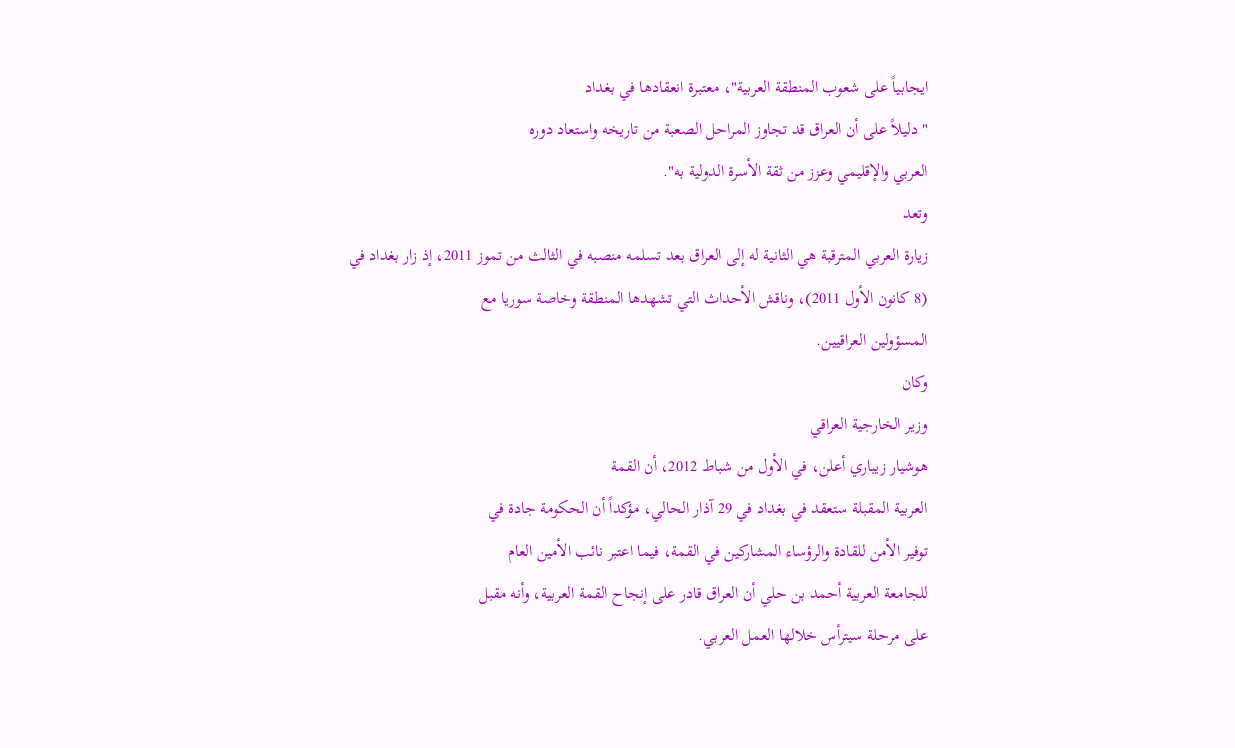ايجابياً على شعوب المنطقة العربية"، معتبرة انعقادها في بغداد
"دليلاً على أن العراق قد تجاوز المراحل الصعبة من تاريخه واستعاد دوره
العربي والإقليمي وعزز من ثقة الأسرة الدولية به".
وتعد
زيارة العربي المترقبة هي الثانية له إلى العراق بعد تسلمه منصبه في الثالث من تموز 2011، إذ زار بغداد في
(8 كانون الأول 2011)، وناقش الأحداث التي تشهدها المنطقة وخاصة سوريا مع
المسؤولين العراقيين.
وكان
وزير الخارجية العراقي
هوشيار زيباري أعلن، في الأول من شباط 2012، أن القمة
العربية المقبلة ستعقد في بغداد في 29 آذار الحالي، مؤكداً أن الحكومة جادة في
توفير الأمن للقادة والرؤساء المشاركين في القمة، فيما اعتبر نائب الأمين العام
للجامعة العربية أحمد بن حلي أن العراق قادر على إنجاح القمة العربية، وأنه مقبل
على مرحلة سيترأس خلالها العمل العربي.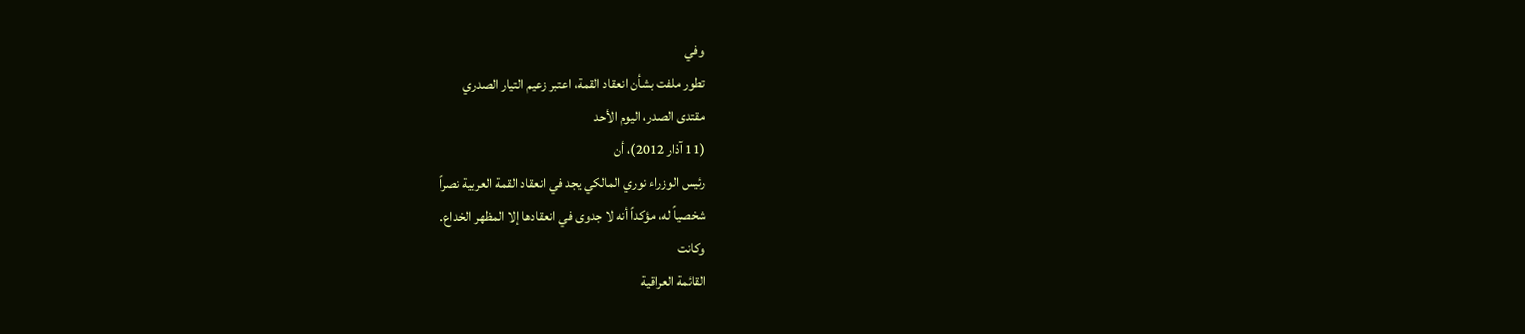وفي
تطور ملفت بشأن انعقاد القمة، اعتبر زعيم التيار الصدري
مقتدى الصدر، اليوم الأحد
(11 آذار 2012)، أن
رئيس الوزراء نوري المالكي يجد في انعقاد القمة العربية نصراً
شخصياً له، مؤكداً أنه لا جدوى في انعقادها إلا المظهر الخداع.
وكانت
القائمة العراقية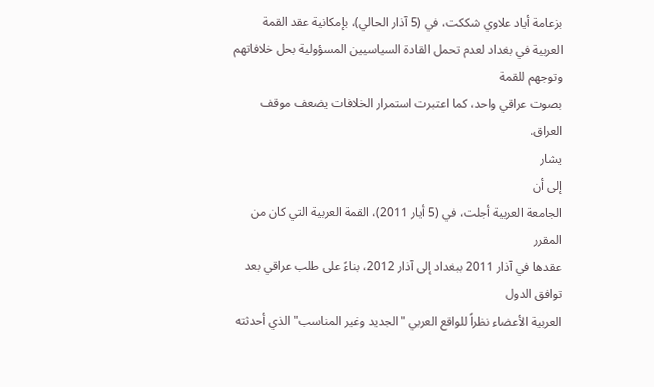بزعامة أياد علاوي شككت، في (5 آذار الحالي)، بإمكانية عقد القمة
العربية في بغداد لعدم تحمل القادة السياسيين المسؤولية بحل خلافاتهم وتوجهم للقمة
بصوت عراقي واحد، كما اعتبرت استمرار الخلافات يضعف موقف العراق.
يشار
إلى أن
الجامعة العربية أجلت، في (5 أيار 2011)، القمة العربية التي كان من المقرر
عقدها في آذار 2011 ببغداد إلى آذار 2012، بناءً على طلب عراقي بعد توافق الدول
العربية الأعضاء نظراً للواقع العربي "الجديد وغير المناسب" الذي أحدثته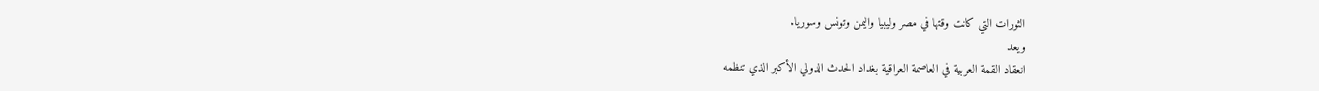الثورات التي كانت وقتها في مصر وليبيا واليمن وتونس وسوريا.
ويعد
انعقاد القمة العربية في العاصمة العراقية بغداد الحدث الدولي الأكبر الذي تنظمه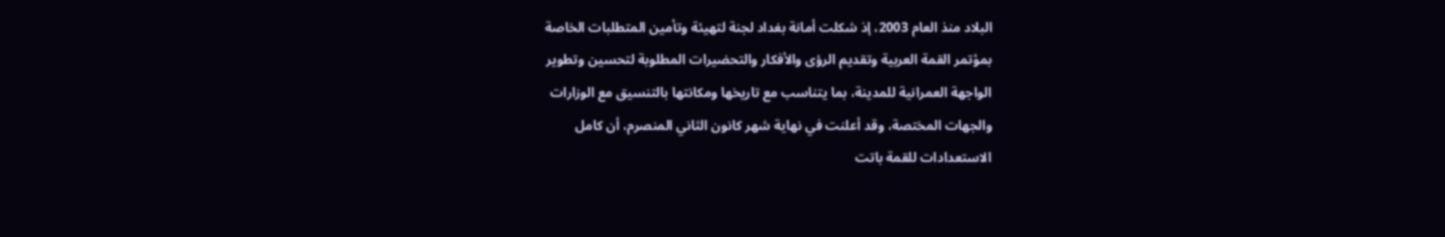البلاد منذ العام 2003، إذ شكلت أمانة بغداد لجنة لتهيئة وتأمين المتطلبات الخاصة
بمؤتمر القمة العربية وتقديم الرؤى والأفكار والتحضيرات المطلوبة لتحسين وتطوير
الواجهة العمرانية للمدينة، بما يتناسب مع تاريخها ومكانتها بالتنسيق مع الوزارات
والجهات المختصة، وقد أعلنت في نهاية شهر كانون الثاني المنصرم، أن كامل
الاستعدادات للقمة باتت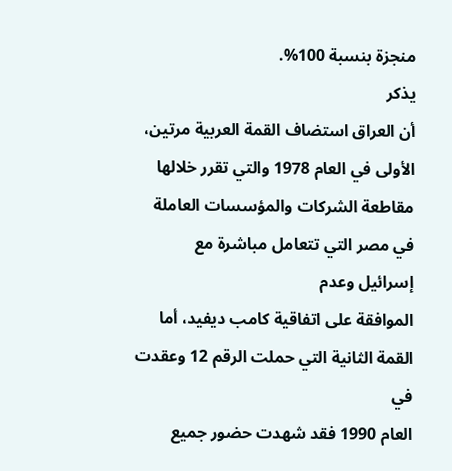منجزة بنسبة 100%.
يذكر
أن العراق استضاف القمة العربية مرتين، الأولى في العام 1978 والتي تقرر خلالها
مقاطعة الشركات والمؤسسات العاملة في مصر التي تتعامل مباشرة مع
إسرائيل وعدم
الموافقة على اتفاقية كامب ديفيد، أما القمة الثانية التي حملت الرقم 12 وعقدت في
العام 1990 فقد شهدت حضور جميع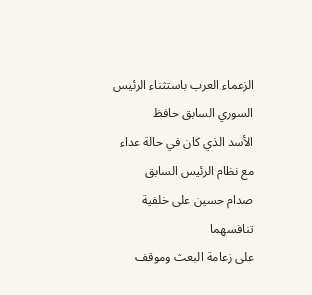الزعماء العرب باستثناء الرئيس السوري السابق حافظ
الأسد الذي كان في حالة عداء مع نظام الرئيس السابق
صدام حسين على خلفية تنافسهما
على زعامة البعث وموقف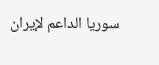سوريا الداعم لإيران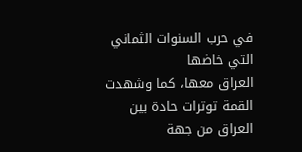في حرب السنوات الثماني التي خاضها
العراق معها، كما وشهدت القمة توترات حادة بين العراق من جهة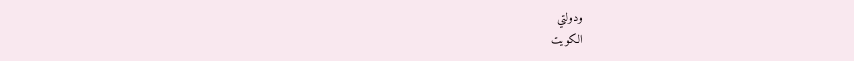ودولتي
الكويت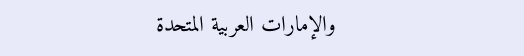والإمارات العربية المتحدة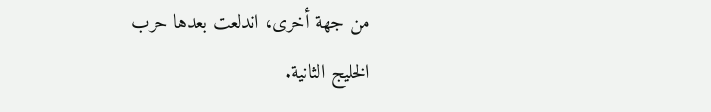من جهة أخرى، اندلعت بعدها حرب
الخليج الثانية.